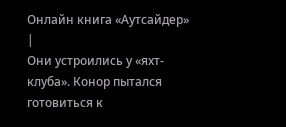Онлайн книга «Аутсайдер»
|
Они устроились у «яхт-клуба». Конор пытался готовиться к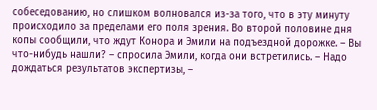собеседованию, но слишком волновался из-за того, что в эту минуту происходило за пределами его поля зрения. Во второй половине дня копы сообщили, что ждут Конора и Эмили на подъездной дорожке. – Вы что-нибудь нашли? – спросила Эмили, когда они встретились. – Надо дождаться результатов экспертизы, –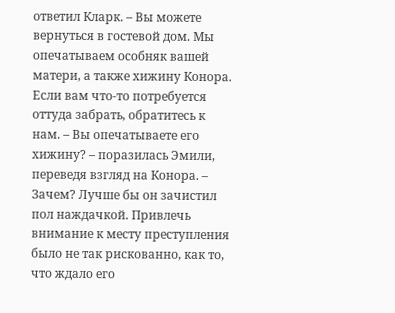ответил Кларк. – Вы можете вернуться в гостевой дом. Мы опечатываем особняк вашей матери, а также хижину Конора. Если вам что-то потребуется оттуда забрать, обратитесь к нам. – Вы опечатываете его хижину? – поразилась Эмили, переведя взгляд на Конора. – Зачем? Лучше бы он зачистил пол наждачкой. Привлечь внимание к месту преступления было не так рискованно, как то, что ждало его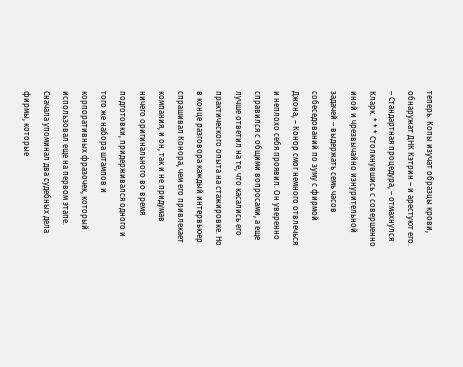теперь. Копы изучат образцы крови, обнаружат ДНК Кэтрин – и арестуют его. – Стандартная процедура, – отмахнулся Кларк. * * * Столкнувшись с совершенно иной и чрезвычайно изнурительной задачей – выдержать семь часов собеседований по зуму с фирмой Джона, – Конор смог немного отвлечься и неплохо себя проявил. Он уверенно справился с общими вопросами, а еще лучше ответил на те, что касались его практического опыта на стажировке. Но в конце разговора каждый интервьюер спрашивал Конора, чем его привлекает компания, и он, так и не придумав ничего оригинального во время подготовки, придерживался одного и того же набора штампов и корпоративных фразочек, который использовал еще на первом этапе. Сначала упоминал два судебных дела фирмы, которые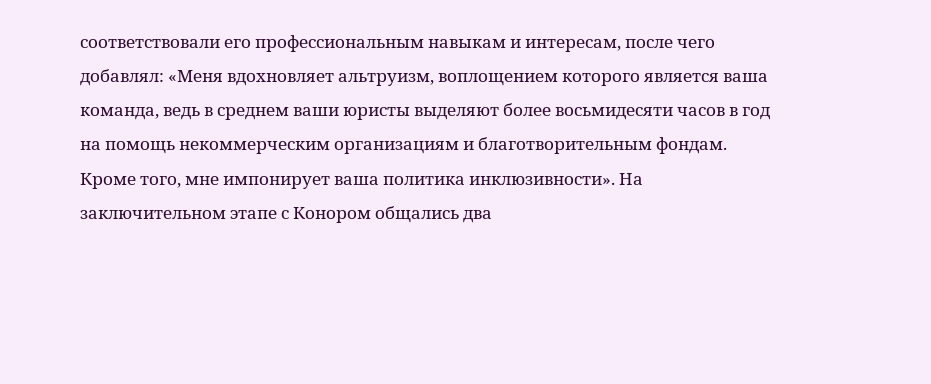соответствовали его профессиональным навыкам и интересам, после чего добавлял: «Меня вдохновляет альтруизм, воплощением которого является ваша команда, ведь в среднем ваши юристы выделяют более восьмидесяти часов в год на помощь некоммерческим организациям и благотворительным фондам. Кроме того, мне импонирует ваша политика инклюзивности». На заключительном этапе с Конором общались два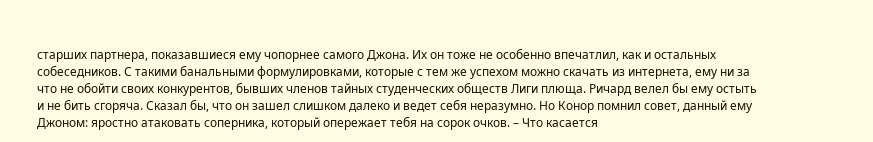старших партнера, показавшиеся ему чопорнее самого Джона. Их он тоже не особенно впечатлил, как и остальных собеседников. С такими банальными формулировками, которые с тем же успехом можно скачать из интернета, ему ни за что не обойти своих конкурентов, бывших членов тайных студенческих обществ Лиги плюща. Ричард велел бы ему остыть и не бить сгоряча. Сказал бы, что он зашел слишком далеко и ведет себя неразумно. Но Конор помнил совет, данный ему Джоном: яростно атаковать соперника, который опережает тебя на сорок очков. – Что касается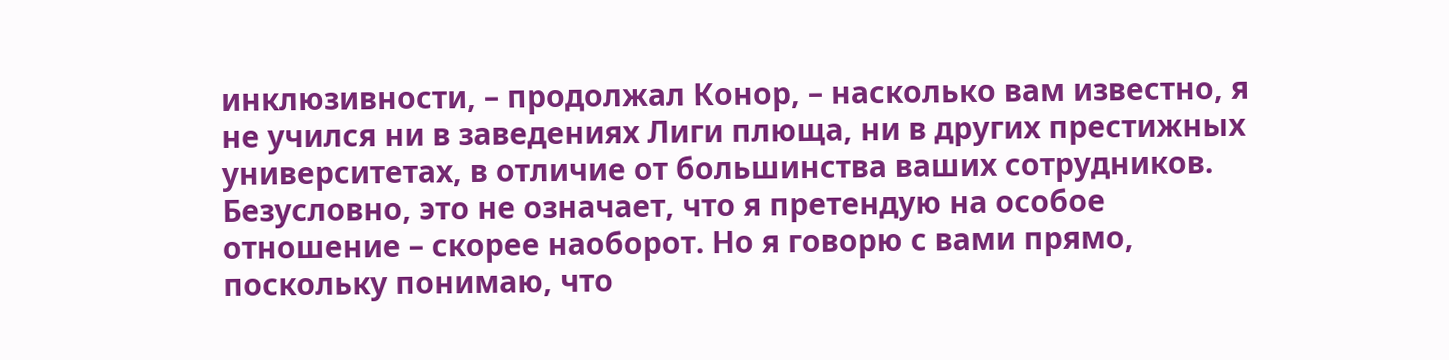инклюзивности, – продолжал Конор, – насколько вам известно, я не учился ни в заведениях Лиги плюща, ни в других престижных университетах, в отличие от большинства ваших сотрудников. Безусловно, это не означает, что я претендую на особое отношение – скорее наоборот. Но я говорю с вами прямо, поскольку понимаю, что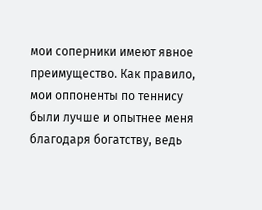мои соперники имеют явное преимущество. Как правило, мои оппоненты по теннису были лучше и опытнее меня благодаря богатству, ведь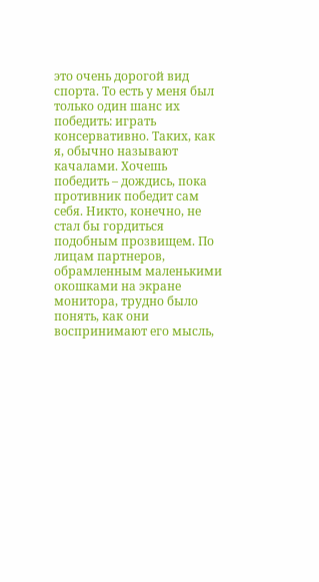это очень дорогой вид спорта. То есть у меня был только один шанс их победить: играть консервативно. Таких, как я, обычно называют качалами. Хочешь победить – дождись, пока противник победит сам себя. Никто, конечно, не стал бы гордиться подобным прозвищем. По лицам партнеров, обрамленным маленькими окошками на экране монитора, трудно было понять, как они воспринимают его мысль,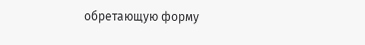обретающую форму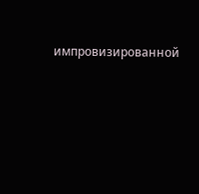импровизированной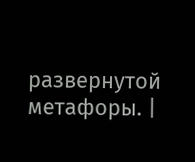развернутой метафоры. |